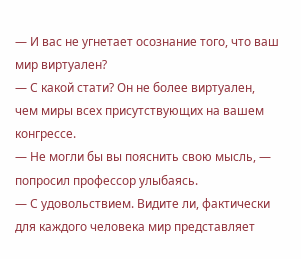— И вас не угнетает осознание того, что ваш мир виртуален?
— С какой стати? Он не более виртуален, чем миры всех присутствующих на вашем конгрессе.
— Не могли бы вы пояснить свою мысль, — попросил профессор улыбаясь.
— С удовольствием. Видите ли, фактически для каждого человека мир представляет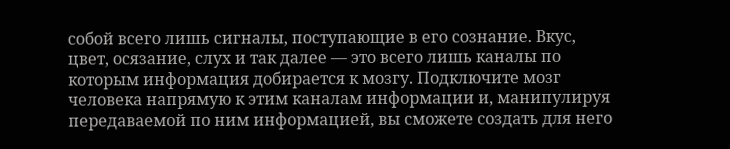собой всего лишь сигналы, поступающие в его сознание. Вкус, цвет, осязание, слух и так далее — это всего лишь каналы по которым информация добирается к мозгу. Подключите мозг человека напрямую к этим каналам информации и, манипулируя передаваемой по ним информацией, вы сможете создать для него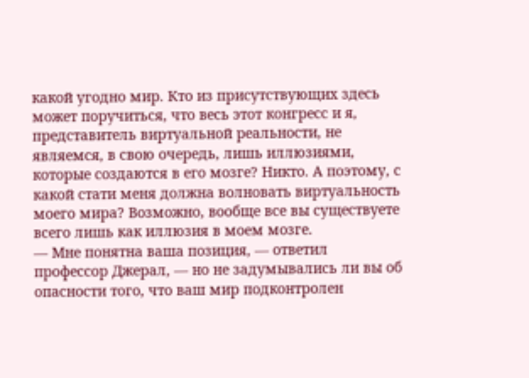какой угодно мир. Кто из присутствующих здесь может поручиться, что весь этот конгресс и я, представитель виртуальной реальности, не являемся, в свою очередь, лишь иллюзиями, которые создаются в его мозге? Никто. А поэтому, с какой стати меня должна волновать виртуальность моего мира? Возможно, вообще все вы существуете всего лишь как иллюзия в моем мозге.
— Мне понятна ваша позиция, — ответил профессор Джерал, — но не задумывались ли вы об опасности того, что ваш мир подконтролен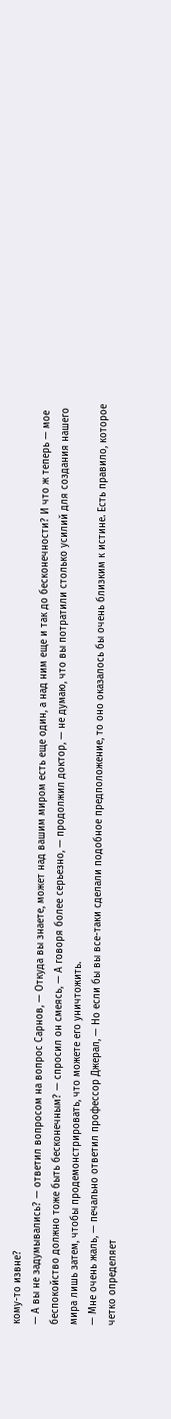кому-то извне?
— А вы не задумывались? — ответил вопросом на вопрос Сарнов, — Откуда вы знаете, может над вашим миром есть еще один, а над ним еще и так до бесконечности? И что ж теперь — мое беспокойство должно тоже быть бесконечным? — спросил он смеясь, — А говоря более серьезно, — продолжил доктор, — не думаю, что вы потратили столько усилий для создания нашего мира лишь затем, чтобы продемонстрировать, что можете его уничтожить.
— Мне очень жаль, — печально ответил профессор Джерал, — Но если бы вы все-таки сделали подобное предположение, то оно оказалось бы очень близким к истине. Есть правило, которое четко определяет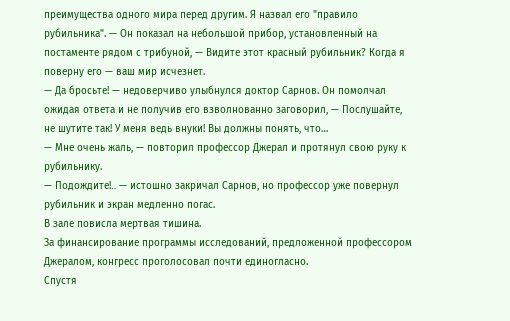преимущества одного мира перед другим. Я назвал его "правило рубильника". — Он показал на небольшой прибор, установленный на постаменте рядом с трибуной, — Видите этот красный рубильник? Когда я поверну его — ваш мир исчезнет.
— Да бросьте! — недоверчиво улыбнулся доктор Сарнов. Он помолчал ожидая ответа и не получив его взволнованно заговорил, — Послушайте, не шутите так! У меня ведь внуки! Вы должны понять, что…
— Мне очень жаль, — повторил профессор Джерал и протянул свою руку к рубильнику.
— Подождите!‥ — истошно закричал Сарнов, но профессор уже повернул рубильник и экран медленно погас.
В зале повисла мертвая тишина.
За финансирование программы исследований, предложенной профессором Джералом, конгресс проголосовал почти единогласно.
Спустя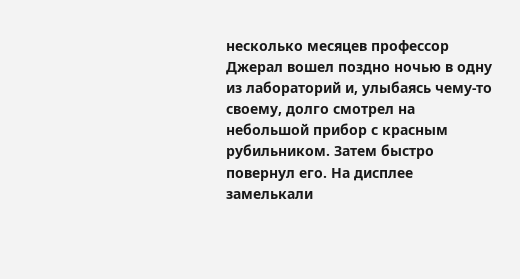несколько месяцев профессор Джерал вошел поздно ночью в одну из лабораторий и, улыбаясь чему-то своему, долго смотрел на небольшой прибор с красным рубильником. Затем быстро повернул его. На дисплее замелькали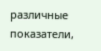различные показатели,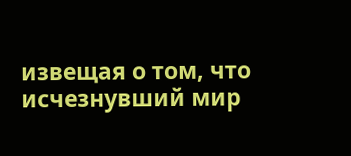извещая о том, что исчезнувший мир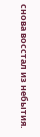снова восстал из небытия.